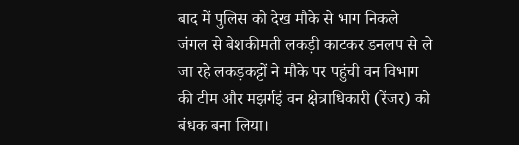बाद में पुलिस को देख मौके से भाग निकले
जंगल से बेशकीमती लकड़ी काटकर डनलप से ले जा रहे लकड़कट्टों ने मौके पर पहुंची वन विभाग की टीम और मझर्गइं वन क्षेत्राधिकारी (रेंजर) को बंधक बना लिया।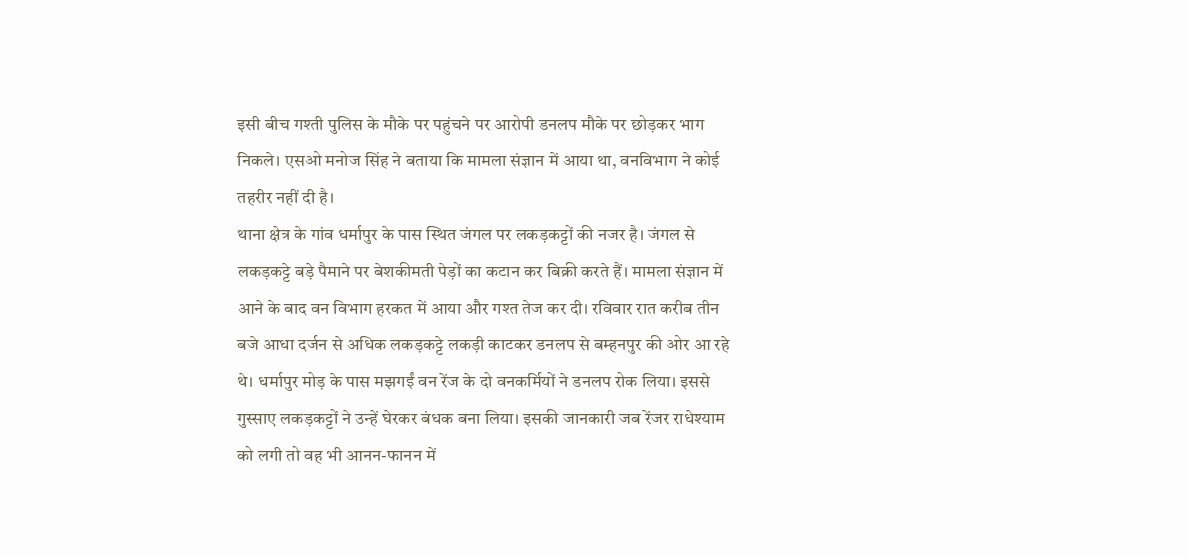इसी बीच गश्ती पुलिस के मौके पर पहुंचने पर आरोपी डनलप मौके पर छोड़कर भाग निकले। एसओ मनोज सिंह ने बताया कि मामला संज्ञान में आया था, वनविभाग ने कोई तहरीर नहीं दी है।
थाना क्षेत्र के गांव धर्मापुर के पास स्थित जंगल पर लकड़कट्टों की नजर है। जंगल से लकड़कट्टे बड़े पैमाने पर बेशकीमती पेड़ों का कटान कर बिक्री करते हैं। मामला संज्ञान में आने के बाद वन विभाग हरकत में आया और गश्त तेज कर दी। रविवार रात करीब तीन बजे आधा दर्जन से अधिक लकड़कट्टे लकड़ी काटकर डनलप से बम्हनपुर की ओर आ रहे थे। धर्मापुर मोड़ के पास मझगईं वन रेंज के दो वनकर्मियों ने डनलप रोक लिया। इससे गुस्साए लकड़कट्टों ने उन्हें घेरकर बंधक बना लिया। इसकी जानकारी जब रेंजर राधेश्याम को लगी तो वह भी आनन-फानन में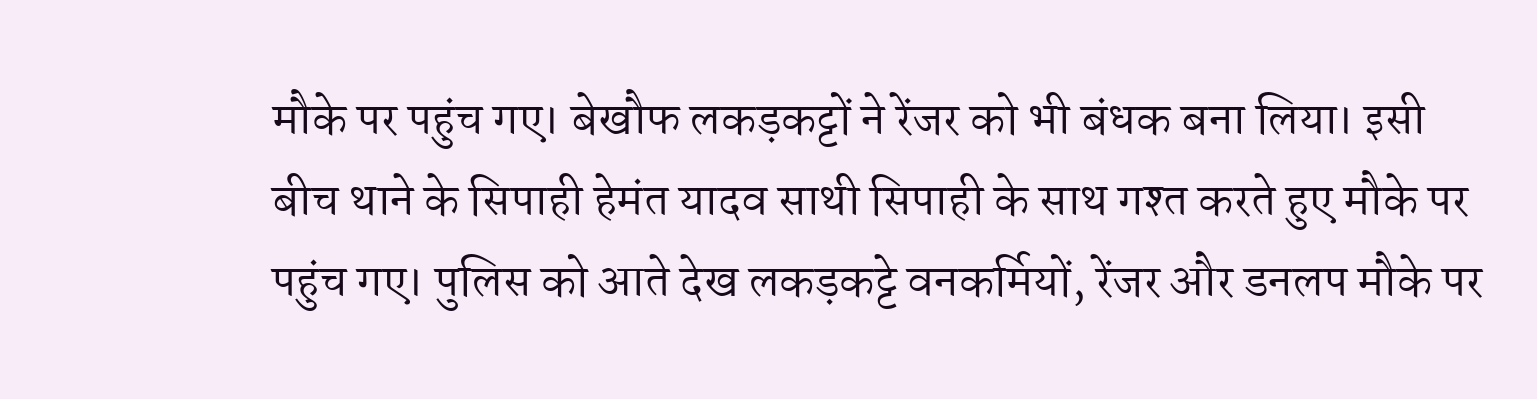मौके पर पहुंच गए। बेखौफ लकड़कट्टों ने रेंजर को भी बंधक बना लिया। इसी बीच थाने के सिपाही हेमंत यादव साथी सिपाही के साथ गश्त करते हुए मौके पर पहुंच गए। पुलिस को आते देख लकड़कट्टे वनकर्मियों, रेंजर और डनलप मौके पर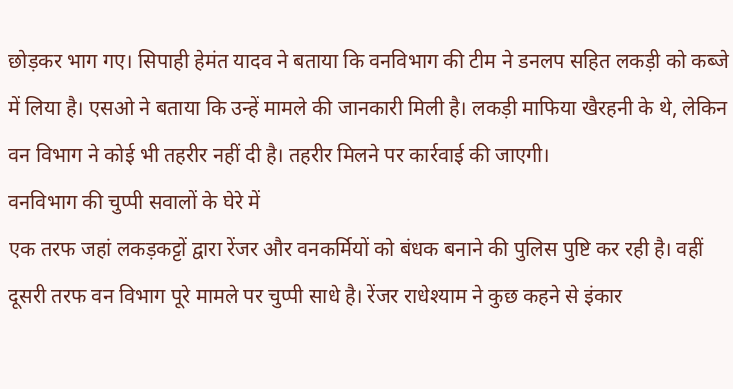छोड़कर भाग गए। सिपाही हेमंत यादव ने बताया कि वनविभाग की टीम ने डनलप सहित लकड़ी को कब्जे में लिया है। एसओ ने बताया कि उन्हें मामले की जानकारी मिली है। लकड़ी माफिया खैरहनी के थे, लेकिन वन विभाग ने कोई भी तहरीर नहीं दी है। तहरीर मिलने पर कार्रवाई की जाएगी।
वनविभाग की चुप्पी सवालों के घेरे में
एक तरफ जहां लकड़कट्टों द्वारा रेंजर और वनकर्मियों को बंधक बनाने की पुलिस पुष्टि कर रही है। वहीं दूसरी तरफ वन विभाग पूरे मामले पर चुप्पी साधे है। रेंजर राधेश्याम ने कुछ कहने से इंकार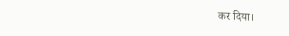कर दिया।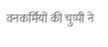वनकर्मियों की चुप्पी ने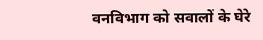वनविभाग को सवालों के घेरे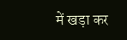में खड़ा कर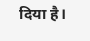दिया है।